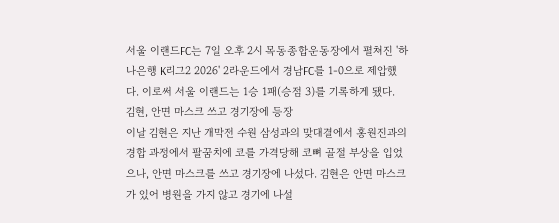서울 이랜드FC는 7일 오후 2시 목동종합운동장에서 펼쳐진 '하나은행 K리그2 2026' 2라운드에서 경남FC를 1-0으로 제압했다. 이로써 서울 이랜드는 1승 1패(승점 3)를 기록하게 됐다.
김현, 안면 마스크 쓰고 경기장에 등장
이날 김현은 지난 개막전 수원 삼성과의 맞대결에서 홍원진과의 경합 과정에서 팔꿈치에 코를 가격당해 코뼈 골절 부상을 입었으나, 안면 마스크를 쓰고 경기장에 나섰다. 김현은 안면 마스크가 있어 병원을 가지 않고 경기에 나설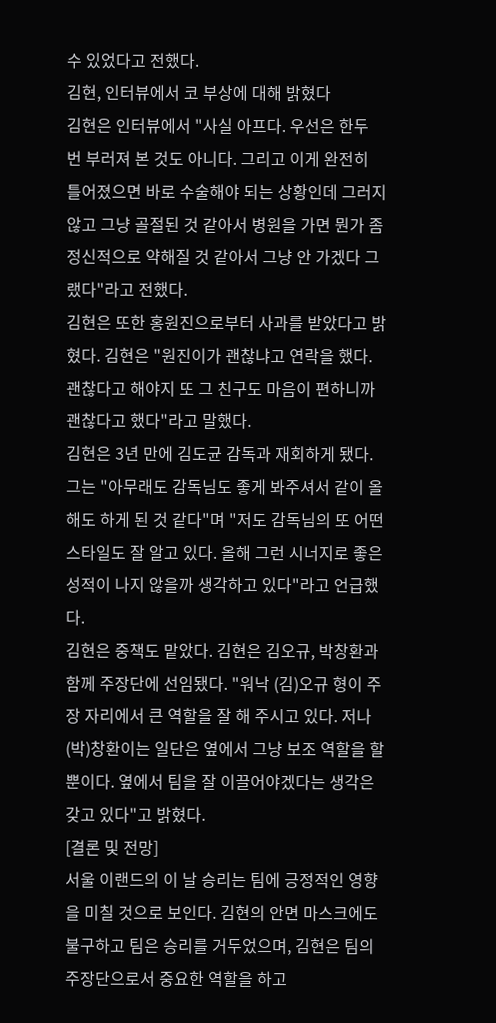수 있었다고 전했다.
김현, 인터뷰에서 코 부상에 대해 밝혔다
김현은 인터뷰에서 "사실 아프다. 우선은 한두 번 부러져 본 것도 아니다. 그리고 이게 완전히 틀어졌으면 바로 수술해야 되는 상황인데 그러지 않고 그냥 골절된 것 같아서 병원을 가면 뭔가 좀 정신적으로 약해질 것 같아서 그냥 안 가겠다 그랬다"라고 전했다.
김현은 또한 홍원진으로부터 사과를 받았다고 밝혔다. 김현은 "원진이가 괜찮냐고 연락을 했다. 괜찮다고 해야지 또 그 친구도 마음이 편하니까 괜찮다고 했다"라고 말했다.
김현은 3년 만에 김도균 감독과 재회하게 됐다. 그는 "아무래도 감독님도 좋게 봐주셔서 같이 올해도 하게 된 것 같다"며 "저도 감독님의 또 어떤 스타일도 잘 알고 있다. 올해 그런 시너지로 좋은 성적이 나지 않을까 생각하고 있다"라고 언급했다.
김현은 중책도 맡았다. 김현은 김오규, 박창환과 함께 주장단에 선임됐다. "워낙 (김)오규 형이 주장 자리에서 큰 역할을 잘 해 주시고 있다. 저나 (박)창환이는 일단은 옆에서 그냥 보조 역할을 할 뿐이다. 옆에서 팀을 잘 이끌어야겠다는 생각은 갖고 있다"고 밝혔다.
[결론 및 전망]
서울 이랜드의 이 날 승리는 팀에 긍정적인 영향을 미칠 것으로 보인다. 김현의 안면 마스크에도 불구하고 팀은 승리를 거두었으며, 김현은 팀의 주장단으로서 중요한 역할을 하고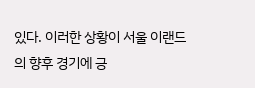있다. 이러한 상황이 서울 이랜드의 향후 경기에 긍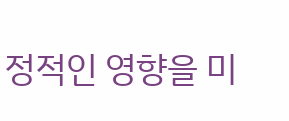정적인 영향을 미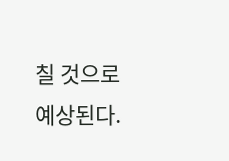칠 것으로 예상된다.